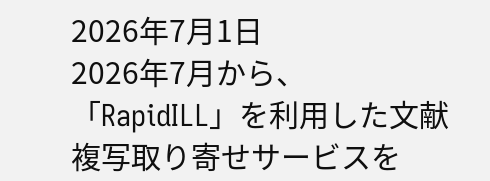2026年7月1日
2026年7月から、「RapidILL」を利用した文献複写取り寄せサービスを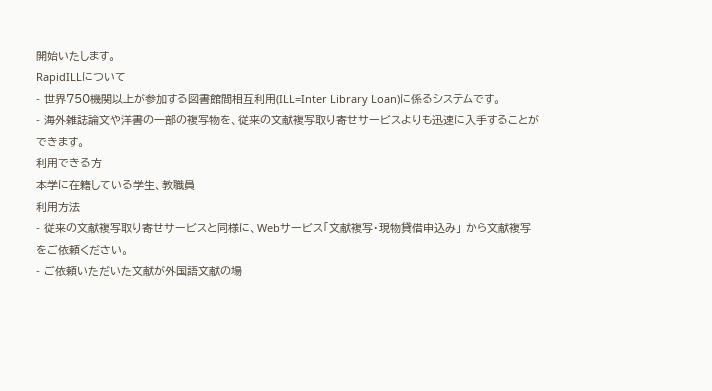開始いたします。
RapidILLについて
- 世界750機関以上が参加する図書館間相互利用(ILL=Inter Library Loan)に係るシステムです。
- 海外雑誌論文や洋書の一部の複写物を、従来の文献複写取り寄せサービスよりも迅速に入手することができます。
利用できる方
本学に在籍している学生、教職員
利用方法
- 従来の文献複写取り寄せサービスと同様に、Webサービス「文献複写・現物貸借申込み」 から文献複写をご依頼ください。
- ご依頼いただいた文献が外国語文献の場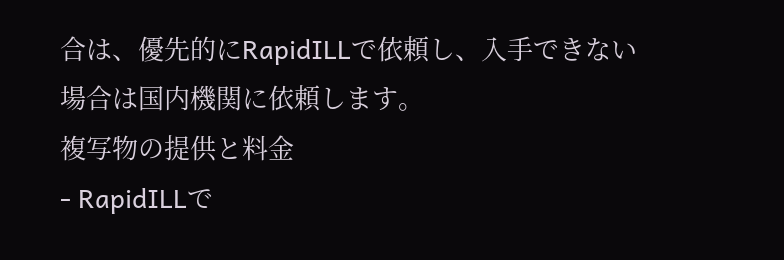合は、優先的にRapidILLで依頼し、入手できない場合は国内機関に依頼します。
複写物の提供と料金
- RapidILLで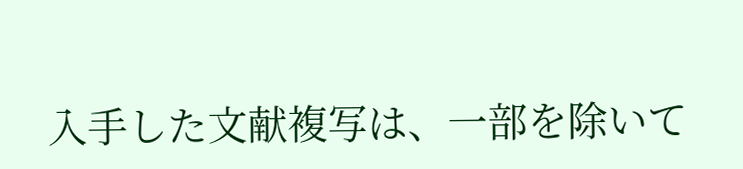入手した文献複写は、一部を除いて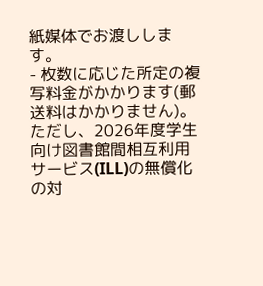紙媒体でお渡しします。
- 枚数に応じた所定の複写料金がかかります(郵送料はかかりません)。ただし、2026年度学生向け図書館間相互利用サービス(ILL)の無償化の対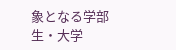象となる学部生・大学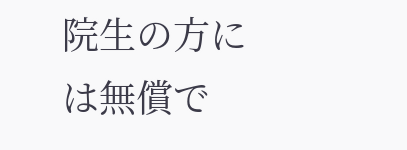院生の方には無償で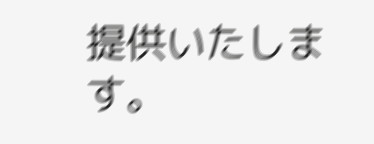提供いたします。